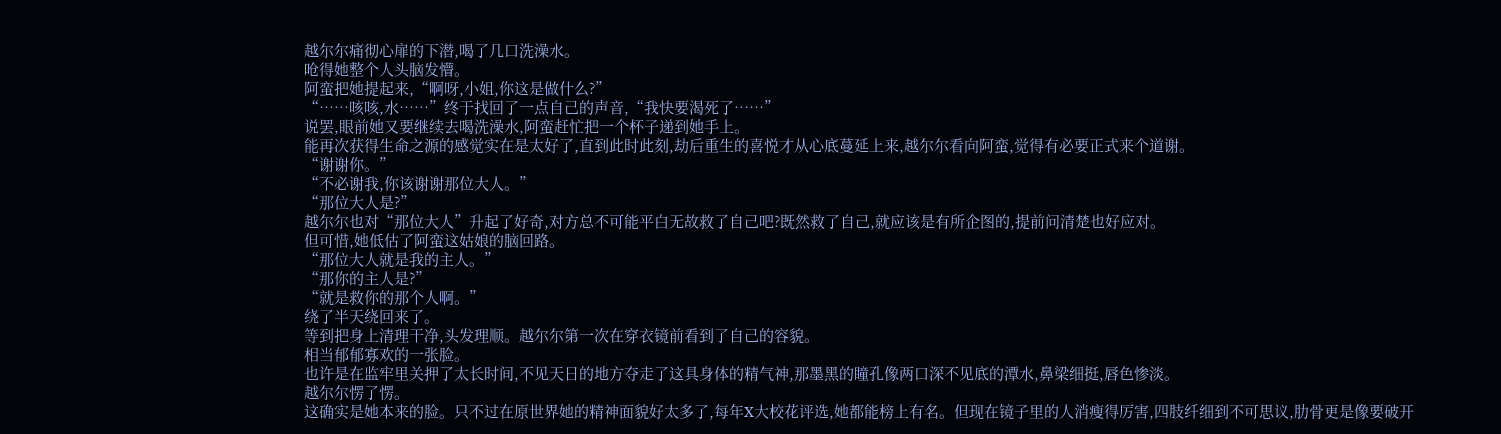越尔尔痛彻心扉的下潜,喝了几口洗澡水。
呛得她整个人头脑发懵。
阿蛮把她提起来,“啊呀,小姐,你这是做什么?”
“……咳咳,水……”终于找回了一点自己的声音,“我快要渴死了……”
说罢,眼前她又要继续去喝洗澡水,阿蛮赶忙把一个杯子递到她手上。
能再次获得生命之源的感觉实在是太好了,直到此时此刻,劫后重生的喜悦才从心底蔓延上来,越尔尔看向阿蛮,觉得有必要正式来个道谢。
“谢谢你。”
“不必谢我,你该谢谢那位大人。”
“那位大人是?”
越尔尔也对“那位大人”升起了好奇,对方总不可能平白无故救了自己吧?既然救了自己,就应该是有所企图的,提前问清楚也好应对。
但可惜,她低估了阿蛮这姑娘的脑回路。
“那位大人就是我的主人。”
“那你的主人是?”
“就是救你的那个人啊。”
绕了半天绕回来了。
等到把身上清理干净,头发理顺。越尔尔第一次在穿衣镜前看到了自己的容貌。
相当郁郁寡欢的一张脸。
也许是在监牢里关押了太长时间,不见天日的地方夺走了这具身体的精气神,那墨黑的瞳孔像两口深不见底的潭水,鼻梁细挺,唇色惨淡。
越尔尔愣了愣。
这确实是她本来的脸。只不过在原世界她的精神面貌好太多了,每年X大校花评选,她都能榜上有名。但现在镜子里的人消瘦得厉害,四肢纤细到不可思议,肋骨更是像要破开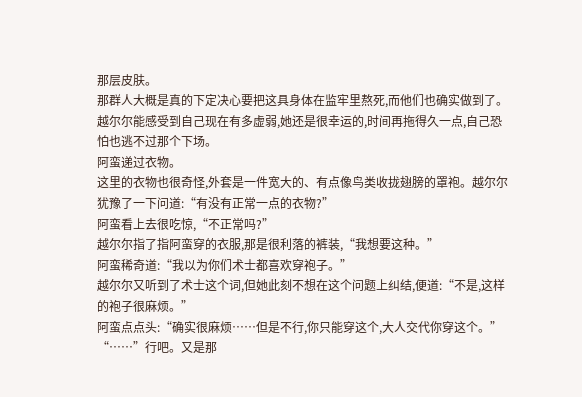那层皮肤。
那群人大概是真的下定决心要把这具身体在监牢里熬死,而他们也确实做到了。越尔尔能感受到自己现在有多虚弱,她还是很幸运的,时间再拖得久一点,自己恐怕也逃不过那个下场。
阿蛮递过衣物。
这里的衣物也很奇怪,外套是一件宽大的、有点像鸟类收拢翅膀的罩袍。越尔尔犹豫了一下问道:“有没有正常一点的衣物?”
阿蛮看上去很吃惊,“不正常吗?”
越尔尔指了指阿蛮穿的衣服,那是很利落的裤装,“我想要这种。”
阿蛮稀奇道:“我以为你们术士都喜欢穿袍子。”
越尔尔又听到了术士这个词,但她此刻不想在这个问题上纠结,便道:“不是,这样的袍子很麻烦。”
阿蛮点点头:“确实很麻烦……但是不行,你只能穿这个,大人交代你穿这个。”
“……”行吧。又是那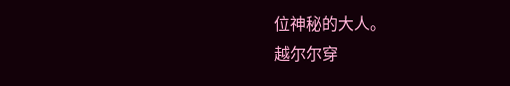位神秘的大人。
越尔尔穿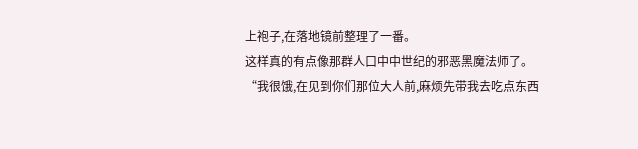上袍子,在落地镜前整理了一番。
这样真的有点像那群人口中中世纪的邪恶黑魔法师了。
“我很饿,在见到你们那位大人前,麻烦先带我去吃点东西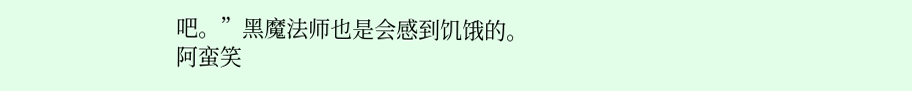吧。”黑魔法师也是会感到饥饿的。
阿蛮笑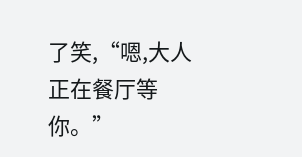了笑,“嗯,大人正在餐厅等你。”